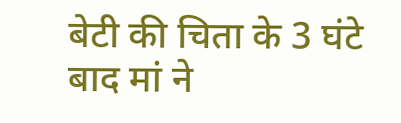बेटी की चिता के 3 घंटे बाद मां ने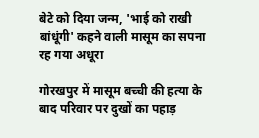बेटे को दिया जन्म, 'भाई को राखी बांधूंगी' कहने वाली मासूम का सपना रह गया अधूरा

गोरखपुर में मासूम बच्ची की हत्या के बाद परिवार पर दुखों का पहाड़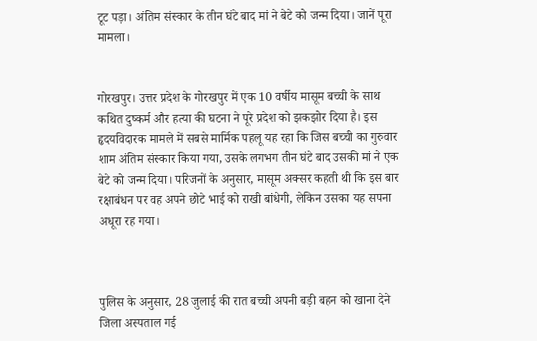टूट पड़ा। अंतिम संस्कार के तीन घंटे बाद मां ने बेटे को जन्म दिया। जानें पूरा मामला।


गोरखपुर। उत्तर प्रदेश के गोरखपुर में एक 10 वर्षीय मासूम बच्ची के साथ कथित दुष्कर्म और हत्या की घटना ने पूरे प्रदेश को झकझोर दिया है। इस हृदयविदारक मामले में सबसे मार्मिक पहलू यह रहा कि जिस बच्ची का गुरुवार शाम अंतिम संस्कार किया गया, उसके लगभग तीन घंटे बाद उसकी मां ने एक बेटे को जन्म दिया। परिजनों के अनुसार, मासूम अक्सर कहती थी कि इस बार रक्षाबंधन पर वह अपने छोटे भाई को राखी बांधेगी, लेकिन उसका यह सपना अधूरा रह गया।



पुलिस के अनुसार, 28 जुलाई की रात बच्ची अपनी बड़ी बहन को खाना देने जिला अस्पताल गई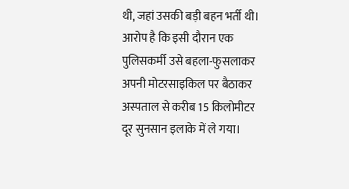थी, जहां उसकी बड़ी बहन भर्ती थी। आरोप है कि इसी दौरान एक पुलिसकर्मी उसे बहला-फुसलाकर अपनी मोटरसाइकिल पर बैठाकर अस्पताल से करीब 15 किलोमीटर दूर सुनसान इलाके में ले गया।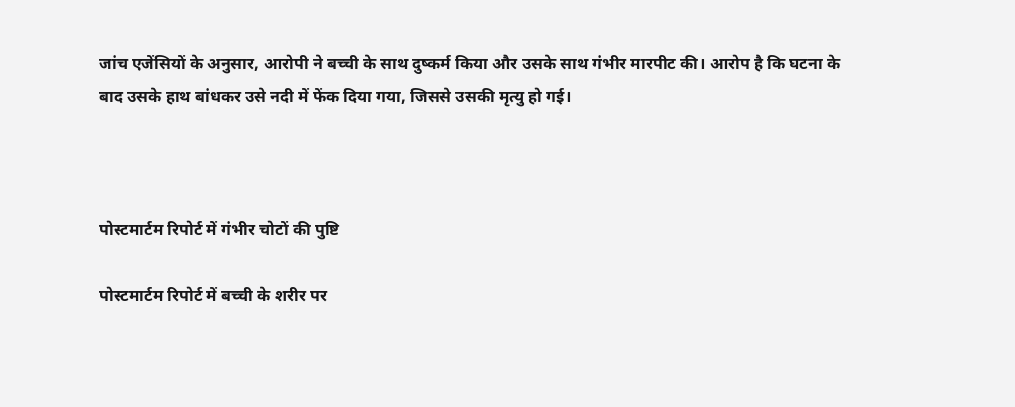जांच एजेंसियों के अनुसार, आरोपी ने बच्ची के साथ दुष्कर्म किया और उसके साथ गंभीर मारपीट की। आरोप है कि घटना के बाद उसके हाथ बांधकर उसे नदी में फेंक दिया गया, जिससे उसकी मृत्यु हो गई।



पोस्टमार्टम रिपोर्ट में गंभीर चोटों की पुष्टि

पोस्टमार्टम रिपोर्ट में बच्ची के शरीर पर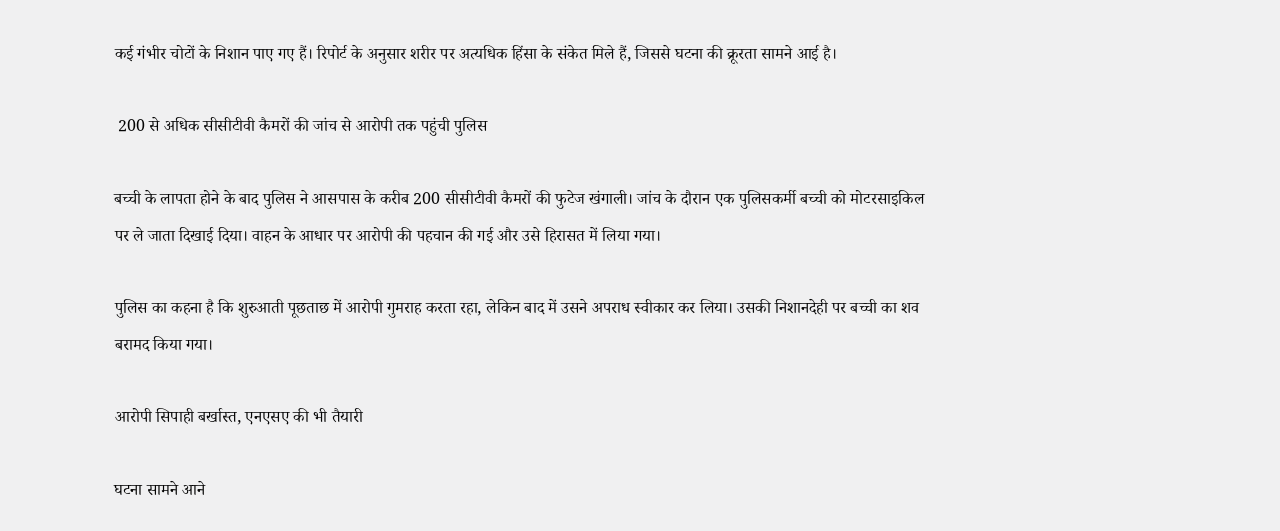कई गंभीर चोटों के निशान पाए गए हैं। रिपोर्ट के अनुसार शरीर पर अत्यधिक हिंसा के संकेत मिले हैं, जिससे घटना की क्रूरता सामने आई है।

 200 से अधिक सीसीटीवी कैमरों की जांच से आरोपी तक पहुंची पुलिस

बच्ची के लापता होने के बाद पुलिस ने आसपास के करीब 200 सीसीटीवी कैमरों की फुटेज खंगाली। जांच के दौरान एक पुलिसकर्मी बच्ची को मोटरसाइकिल पर ले जाता दिखाई दिया। वाहन के आधार पर आरोपी की पहचान की गई और उसे हिरासत में लिया गया।

पुलिस का कहना है कि शुरुआती पूछताछ में आरोपी गुमराह करता रहा, लेकिन बाद में उसने अपराध स्वीकार कर लिया। उसकी निशानदेही पर बच्ची का शव बरामद किया गया।

आरोपी सिपाही बर्खास्त, एनएसए की भी तैयारी

घटना सामने आने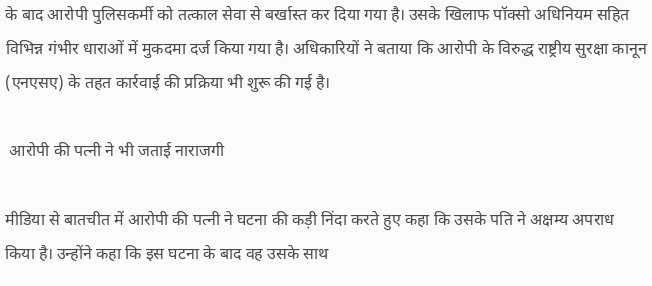के बाद आरोपी पुलिसकर्मी को तत्काल सेवा से बर्खास्त कर दिया गया है। उसके खिलाफ पॉक्सो अधिनियम सहित विभिन्न गंभीर धाराओं में मुकदमा दर्ज किया गया है। अधिकारियों ने बताया कि आरोपी के विरुद्ध राष्ट्रीय सुरक्षा कानून (एनएसए) के तहत कार्रवाई की प्रक्रिया भी शुरू की गई है।

 आरोपी की पत्नी ने भी जताई नाराजगी

मीडिया से बातचीत में आरोपी की पत्नी ने घटना की कड़ी निंदा करते हुए कहा कि उसके पति ने अक्षम्य अपराध किया है। उन्होंने कहा कि इस घटना के बाद वह उसके साथ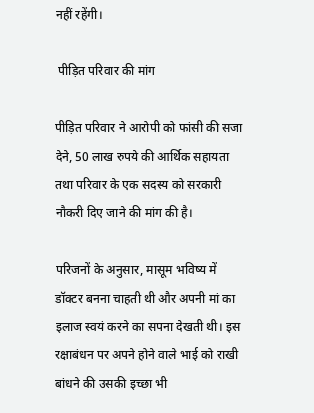नहीं रहेंगी।

 पीड़ित परिवार की मांग

पीड़ित परिवार ने आरोपी को फांसी की सजा देने, 50 लाख रुपये की आर्थिक सहायता तथा परिवार के एक सदस्य को सरकारी नौकरी दिए जाने की मांग की है।

परिजनों के अनुसार, मासूम भविष्य में डॉक्टर बनना चाहती थी और अपनी मां का इलाज स्वयं करने का सपना देखती थी। इस रक्षाबंधन पर अपने होने वाले भाई को राखी बांधने की उसकी इच्छा भी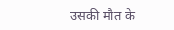उसकी मौत के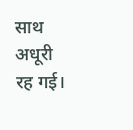साथ अधूरी रह गई।